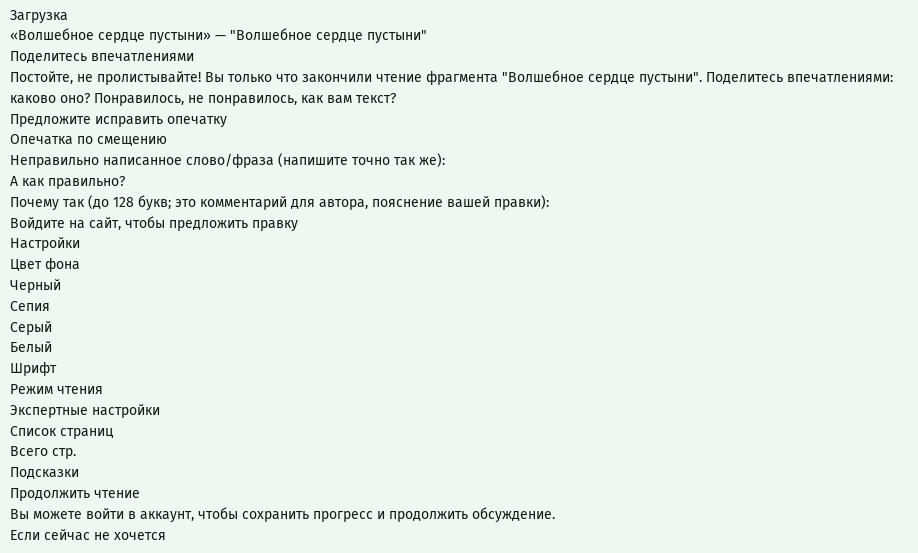Загрузка
«Волшебное сердце пустыни» — "Волшебное сердце пустыни"
Поделитесь впечатлениями
Постойте, не пролистывайте! Вы только что закончили чтение фрагмента "Волшебное сердце пустыни". Поделитесь впечатлениями: каково оно? Понравилось, не понравилось, как вам текст?
Предложите исправить опечатку
Опечатка по смещению
Неправильно написанное слово/фраза (напишите точно так же):
А как правильно?
Почему так (до 128 букв; это комментарий для автора, пояснение вашей правки):
Войдите на сайт, чтобы предложить правку
Настройки
Цвет фона
Черный
Сепия
Серый
Белый
Шрифт
Режим чтения
Экспертные настройки
Список страниц
Всего стр.
Подсказки
Продолжить чтение
Вы можете войти в аккаунт, чтобы сохранить прогресс и продолжить обсуждение.
Если сейчас не хочется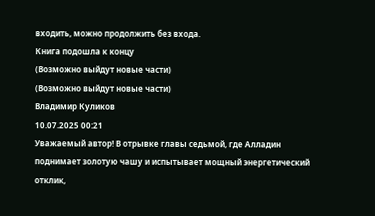входить, можно продолжить без входа.
Книга подошла к концу
(Возможно выйдут новые части)
(Возможно выйдут новые части)
Владимир Куликов
10.07.2025 00:21
Уважаемый автор! В отрывке главы седьмой, где Алладин поднимает золотую чашу и испытывает мощный энергетический отклик,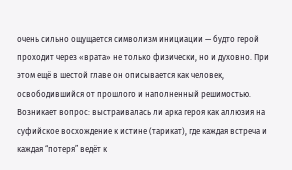очень сильно ощущается символизм инициации — будто герой проходит через «врата» не только физически, но и духовно. При этом ещё в шестой главе он описывается как человек, освободившийся от прошлого и наполненный решимостью. Возникает вопрос: выстраивалась ли арка героя как аллюзия на суфийское восхождение к истине (тарикат), где каждая встреча и каждая “потеря” ведёт к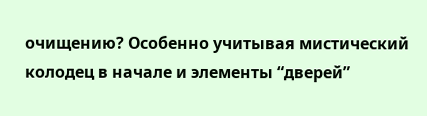очищению? Особенно учитывая мистический колодец в начале и элементы “дверей”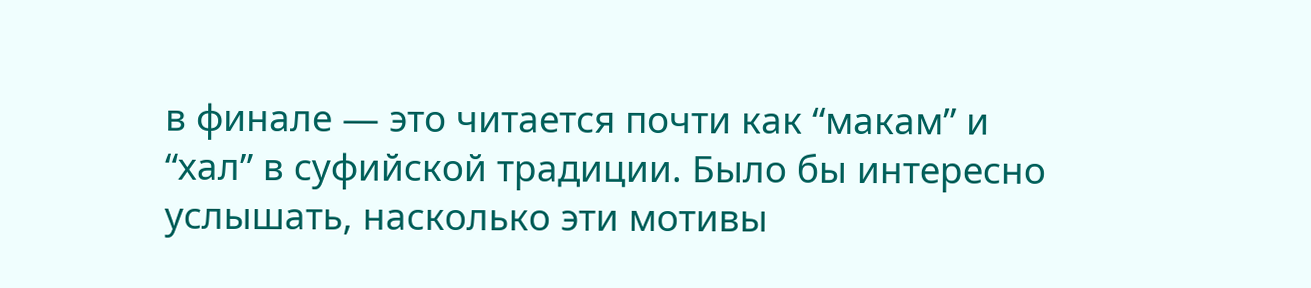в финале — это читается почти как “макам” и “хал” в суфийской традиции. Было бы интересно услышать, насколько эти мотивы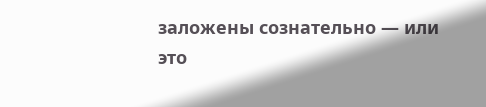заложены сознательно — или это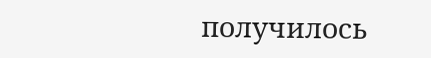получилось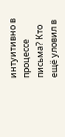интуитивно в процессе письма? Кто ещё уловил в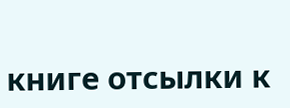книге отсылки к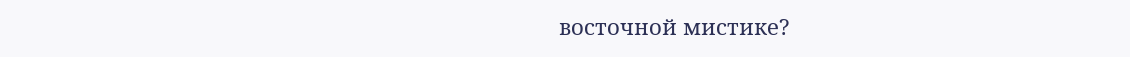восточной мистике?